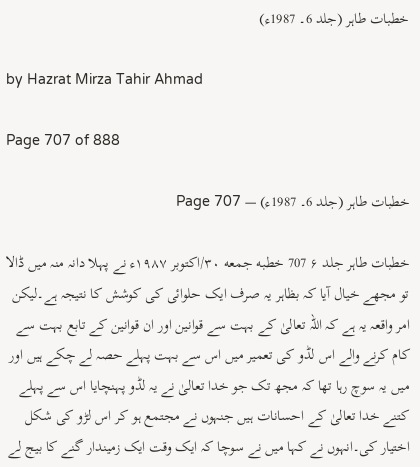خطبات طاہر (جلد 6۔ 1987ء)

by Hazrat Mirza Tahir Ahmad

Page 707 of 888

خطبات طاہر (جلد 6۔ 1987ء) — Page 707

خطبات طاہر جلد ۶ 707 خطبه جمعه ۳۰/اکتوبر ۱۹۸۷ء نے پہلا دانہ منہ میں ڈالا تو مجھے خیال آیا کہ بظاہر یہ صرف ایک حلوائی کی کوشش کا نتیجہ ہے۔لیکن امر واقعہ یہ ہے کہ اللہ تعالیٰ کے بہت سے قوانین اور ان قوانین کے تابع بہت سے کام کرنے والے اس لڈو کی تعمیر میں اس سے بہت پہلے حصہ لے چکے ہیں اور میں یہ سوچ رہا تھا کہ مجھ تک جو خدا تعالیٰ نے یہ لڈو پہنچایا اس سے پہلے کتنے خدا تعالیٰ کے احسانات ہیں جنہوں نے مجتمع ہو کر اس لڑو کی شکل اختیار کی۔انہوں نے کہا میں نے سوچا کہ ایک وقت ایک زمیندار گنے کا بیج لے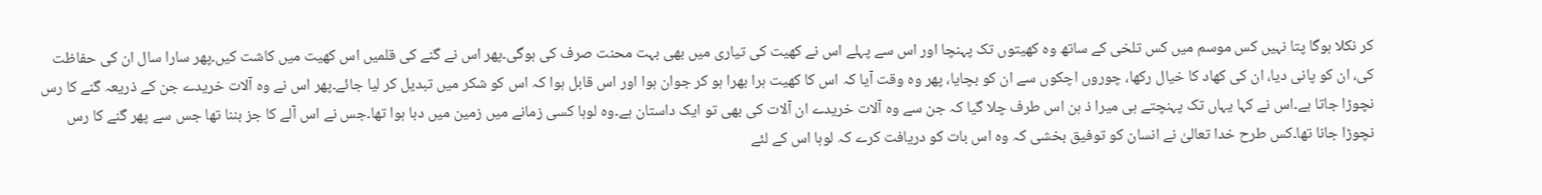کر نکلا ہوگا پتا نہیں کس موسم میں کس تلخی کے ساتھ وہ کھیتوں تک پہنچا اور اس سے پہلے اس نے کھیت کی تیاری میں بھی بہت محنت صرف کی ہوگی۔پھر اس نے گنے کی قلمیں اس کھیت میں کاشت کیں۔پھر سارا سال ان کی حفاظت کی، ان کو پانی دیا، ان کی کھاد کا خیال رکھا، چوروں اچکوں سے ان کو بچایا، پھر وہ وقت آیا کہ اس کا کھیت ہرا بھرا ہو کر جوان ہوا اور اس قابل ہوا کہ اس کو شکر میں تبدیل کر لیا جائے۔پھر اس نے وہ آلات خریدے جن کے ذریعہ گنے کا رس نچوڑا جاتا ہے۔اس نے کہا یہاں تک پہنچتے ہی میرا ذ ہن اس طرف چلا گیا کہ جن سے وہ آلات خریدے ان آلات کی بھی تو ایک داستان ہے۔وہ لوہا کسی زمانے میں زمین میں دبا ہوا تھا۔جس نے اس آلے کا جز بننا تھا جس سے پھر گنے کا رس نچوڑا جانا تھا۔کس طرح خدا تعالیٰ نے انسان کو توفیق بخشی کہ وہ اس بات کو دریافت کرے کہ لوہا اس کے لئے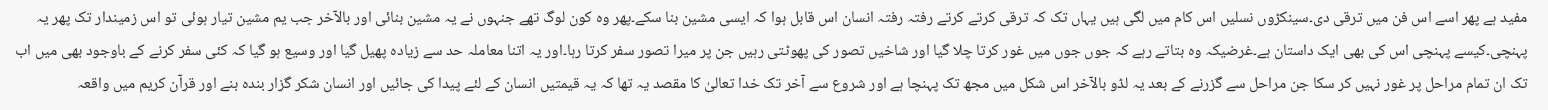مفید ہے پھر اسے اس فن میں ترقی دی۔سینکڑوں نسلیں اس کام میں لگی ہیں یہاں تک کہ ترقی کرتے کرتے رفتہ رفتہ انسان اس قابل ہوا کہ ایسی مشین بنا سکے۔پھر وہ کون لوگ تھے جنہوں نے یہ مشین بنائی اور بالآخر جب یم مشین تیار ہوئی تو اس زمیندار تک پھر یہ پہنچی۔کیسے پہنچی اس کی بھی ایک داستان ہے۔غرضیکہ وہ بتاتے رہے کہ جوں جوں میں غور کرتا چلا گیا اور شاخیں تصور کی پھوٹتی رہیں جن پر میرا تصور سفر کرتا رہا۔اور یہ اتنا معاملہ حد سے زیادہ پھیل گیا اور وسیع ہو گیا کہ کئی سفر کرنے کے باوجود بھی میں اب تک ان تمام مراحل پر غور نہیں کر سکا جن مراحل سے گزرنے کے بعد یہ لڈو بالآخر اس شکل میں مجھ تک پہنچا ہے اور شروع سے آخر تک خدا تعالیٰ کا مقصد یہ تھا کہ یہ قیمتیں انسان کے لئے پیدا کی جائیں اور انسان شکر گزار بندہ بنے اور قرآن کریم میں واقعہ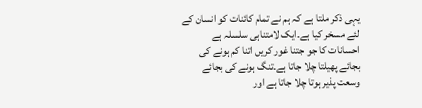یہی ذکر ملتا ہے کہ ہم نے تمام کائنات کو انسان کے لئے مسخر کیا ہے۔ایک لامتناہی سلسلہ ہے احسانات کا جو جتنا غور کریں اتنا کم ہونے کی بجائے پھیلتا چلا جاتا ہے۔تنگ ہونے کی بجائے وسعت پذیر ہوتا چلا جاتا ہے اور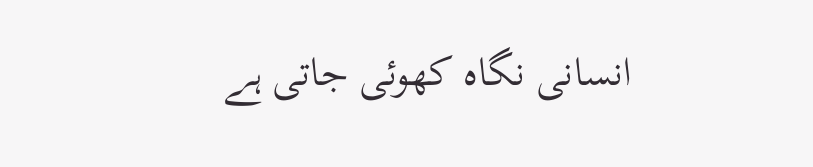انسانی نگاہ کھوئی جاتی ہے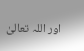اور اللہ تعالیٰ